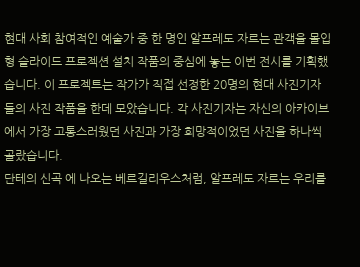현대 사회 참여적인 예술가 중 한 명인 알프레도 자르는 관객을 몰입형 슬라이드 프로젝션 설치 작품의 중심에 놓는 이번 전시를 기획했습니다. 이 프로젝트는 작가가 직접 선정한 20명의 현대 사진기자들의 사진 작품을 한데 모았습니다. 각 사진기자는 자신의 아카이브에서 가장 고통스러웠던 사진과 가장 희망적이었던 사진을 하나씩 골랐습니다.
단테의 신곡 에 나오는 베르길리우스처럼, 알프레도 자르는 우리를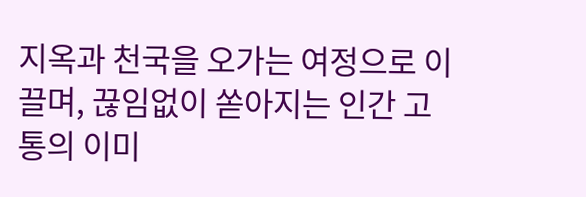지옥과 천국을 오가는 여정으로 이끌며, 끊임없이 쏟아지는 인간 고통의 이미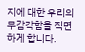지에 대한 우리의 무감각함을 직면하게 합니다.